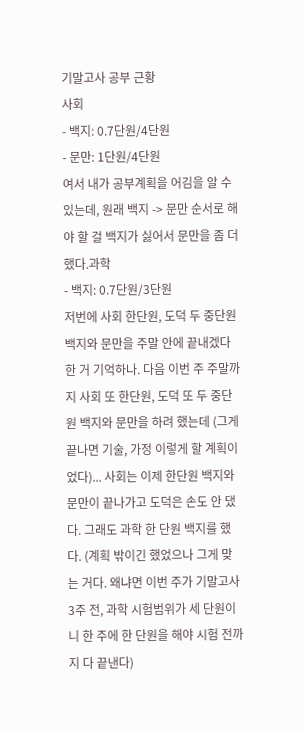기말고사 공부 근황
사회
- 백지: 0.7단원/4단원
- 문만: 1단원/4단원
여서 내가 공부계획을 어김을 알 수 있는데, 원래 백지 -> 문만 순서로 해야 할 걸 백지가 싫어서 문만을 좀 더 했다.과학
- 백지: 0.7단원/3단원
저번에 사회 한단원, 도덕 두 중단원 백지와 문만을 주말 안에 끝내겠다 한 거 기억하나. 다음 이번 주 주말까지 사회 또 한단원, 도덕 또 두 중단원 백지와 문만을 하려 했는데 (그게 끝나면 기술, 가정 이렇게 할 계획이었다)... 사회는 이제 한단원 백지와 문만이 끝나가고 도덕은 손도 안 댔다. 그래도 과학 한 단원 백지를 했다. (계획 밖이긴 했었으나 그게 맞는 거다. 왜냐면 이번 주가 기말고사 3주 전, 과학 시험범위가 세 단원이니 한 주에 한 단원을 해야 시험 전까지 다 끝낸다)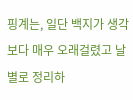핑계는, 일단 백지가 생각보다 매우 오래걸렸고 날별로 정리하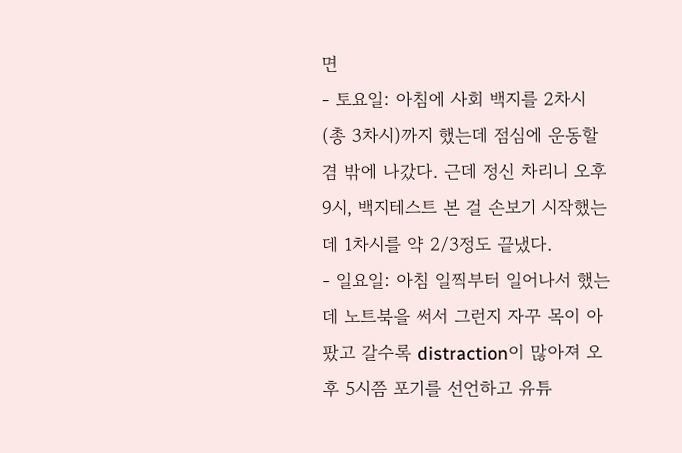면
- 토요일: 아침에 사회 백지를 2차시 (총 3차시)까지 했는데 점심에 운동할 겸 밖에 나갔다. 근데 정신 차리니 오후 9시, 백지테스트 본 걸 손보기 시작했는데 1차시를 약 2/3정도 끝냈다.
- 일요일: 아침 일찍부터 일어나서 했는데 노트북을 써서 그런지 자꾸 목이 아팠고 갈수록 distraction이 많아져 오후 5시쯤 포기를 선언하고 유튜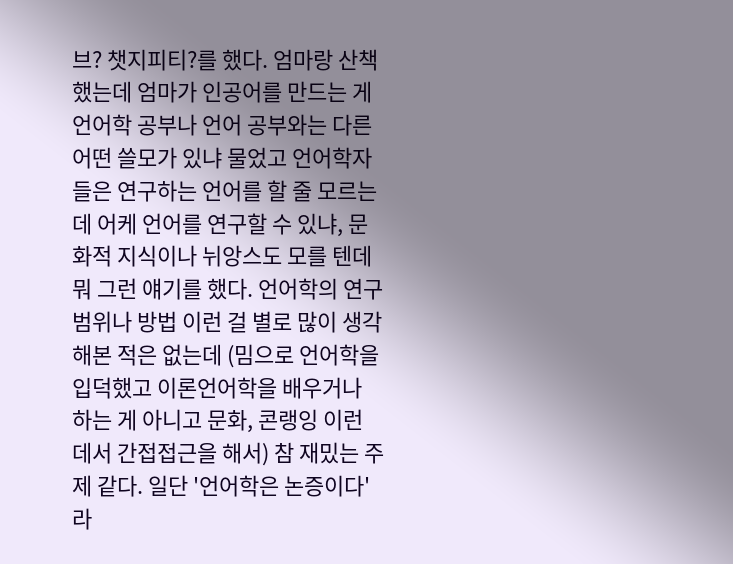브? 챗지피티?를 했다. 엄마랑 산책했는데 엄마가 인공어를 만드는 게 언어학 공부나 언어 공부와는 다른 어떤 쓸모가 있냐 물었고 언어학자들은 연구하는 언어를 할 줄 모르는데 어케 언어를 연구할 수 있냐, 문화적 지식이나 뉘앙스도 모를 텐데 뭐 그런 얘기를 했다. 언어학의 연구 범위나 방법 이런 걸 별로 많이 생각해본 적은 없는데 (밈으로 언어학을 입덕했고 이론언어학을 배우거나 하는 게 아니고 문화, 콘랭잉 이런 데서 간접접근을 해서) 참 재밌는 주제 같다. 일단 '언어학은 논증이다'라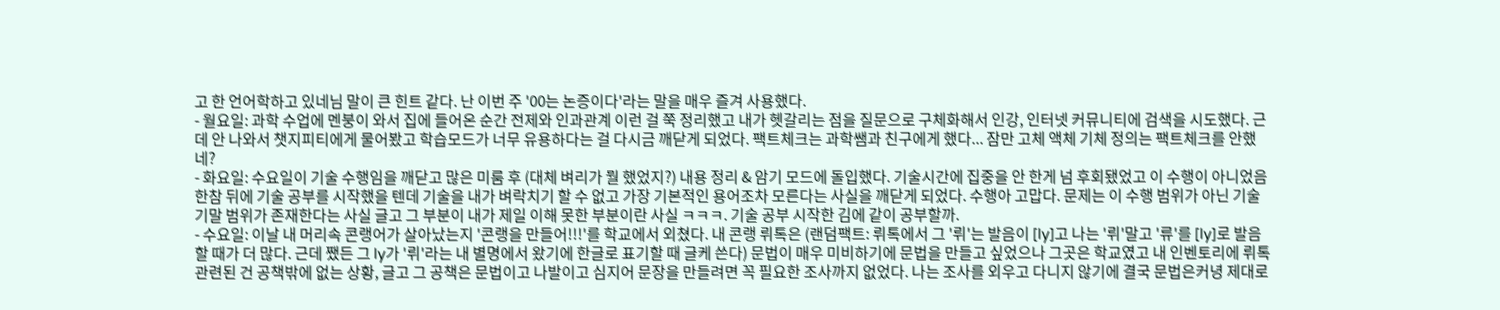고 한 언어학하고 있네님 말이 큰 힌트 같다. 난 이번 주 '00는 논증이다'라는 말을 매우 즐겨 사용했다.
- 월요일: 과학 수업에 멘붕이 와서 집에 들어온 순간 전제와 인과관계 이런 걸 쭉 정리했고 내가 헷갈리는 점을 질문으로 구체화해서 인강, 인터넷 커뮤니티에 검색을 시도했다. 근데 안 나와서 챗지피티에게 물어봤고 학습모드가 너무 유용하다는 걸 다시금 깨닫게 되었다. 팩트체크는 과학쌤과 친구에게 했다... 잠만 고체 액체 기체 정의는 팩트체크를 안했네?
- 화요일: 수요일이 기술 수행임을 깨닫고 많은 미룸 후 (대체 벼리가 뭘 했었지?) 내용 정리 & 암기 모드에 돌입했다. 기술시간에 집중을 안 한게 넘 후회됐었고 이 수행이 아니었음 한참 뒤에 기술 공부를 시작했을 텐데 기술을 내가 벼락치기 할 수 없고 가장 기본적인 용어조차 모른다는 사실을 깨닫게 되었다. 수행아 고맙다. 문제는 이 수행 범위가 아닌 기술 기말 범위가 존재한다는 사실 글고 그 부분이 내가 제일 이해 못한 부분이란 사실 ㅋㅋㅋ. 기술 공부 시작한 김에 같이 공부할까.
- 수요일: 이날 내 머리속 콘랭어가 살아났는지 '콘랭을 만들어!!!'를 학교에서 외쳤다. 내 콘랭 뤼톡은 (랜덤팩트: 뤼톡에서 그 '뤼'는 발음이 [ly]고 나는 '뤼'말고 '류'를 [ly]로 발음할 때가 더 많다. 근데 쨌든 그 ly가 '뤼'라는 내 별명에서 왔기에 한글로 표기할 때 글케 쓴다) 문법이 매우 미비하기에 문법을 만들고 싶었으나 그곳은 학교였고 내 인벤토리에 뤼톡 관련된 건 공책밖에 없는 상황, 글고 그 공책은 문법이고 나발이고 심지어 문장을 만들려면 꼭 필요한 조사까지 없었다. 나는 조사를 외우고 다니지 않기에 결국 문법은커녕 제대로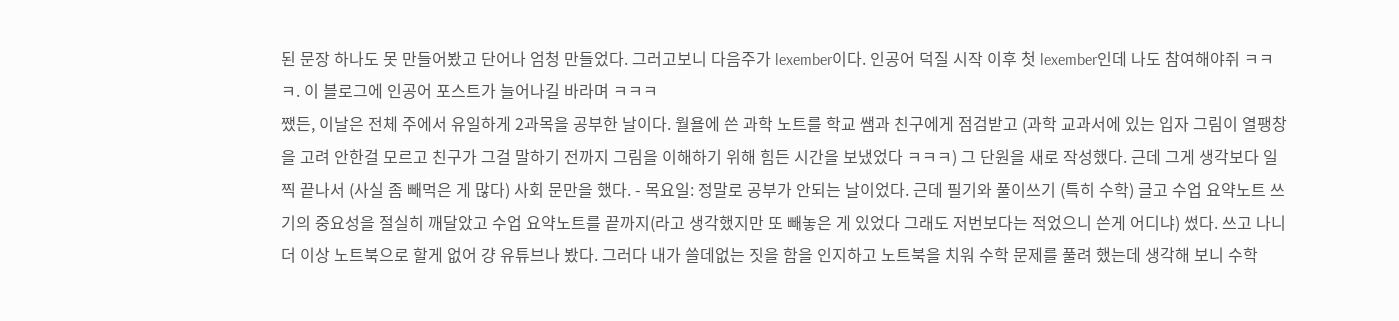된 문장 하나도 못 만들어봤고 단어나 엄청 만들었다. 그러고보니 다음주가 lexember이다. 인공어 덕질 시작 이후 첫 lexember인데 나도 참여해야쥐 ㅋㅋㅋ. 이 블로그에 인공어 포스트가 늘어나길 바라며 ㅋㅋㅋ
쨌든, 이날은 전체 주에서 유일하게 2과목을 공부한 날이다. 월욜에 쓴 과학 노트를 학교 쌤과 친구에게 점검받고 (과학 교과서에 있는 입자 그림이 열팽창을 고려 안한걸 모르고 친구가 그걸 말하기 전까지 그림을 이해하기 위해 힘든 시간을 보냈었다 ㅋㅋㅋ) 그 단원을 새로 작성했다. 근데 그게 생각보다 일찍 끝나서 (사실 좀 빼먹은 게 많다) 사회 문만을 했다. - 목요일: 정말로 공부가 안되는 날이었다. 근데 필기와 풀이쓰기 (특히 수학) 글고 수업 요약노트 쓰기의 중요성을 절실히 깨달았고 수업 요약노트를 끝까지(라고 생각했지만 또 빼놓은 게 있었다 그래도 저번보다는 적었으니 쓴게 어디냐) 썼다. 쓰고 나니 더 이상 노트북으로 할게 없어 걍 유튜브나 봤다. 그러다 내가 쓸데없는 짓을 함을 인지하고 노트북을 치워 수학 문제를 풀려 했는데 생각해 보니 수학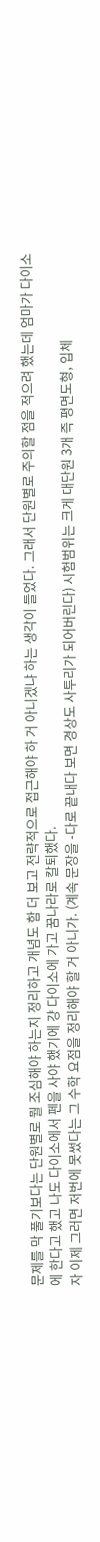문제를 막 풀기보다는 단원별로 뭘 조심해야 하는지 정리하고 개념도 함 더 보고 전략적으로 접근해야 하 거 아니겠냐 하는 생각이 들었다. 그래서 단원별로 주의할 점을 적으려 했는데 엄마가 다이소에 한다고 했고 나도 다이소에서 펜을 사야 했기에 걍 다이소에 가고 꿈나라로 칼퇴했다.
자 이제 그러면 저번에 못썼다는 그 수학 요점을 정리해야 할 거 아니가. (계속 문장을 -다로 끝내다 보면 경상도 사투리가 되어버린다) 시험범위는 크게 대단원 3개 즉 평면도형, 입체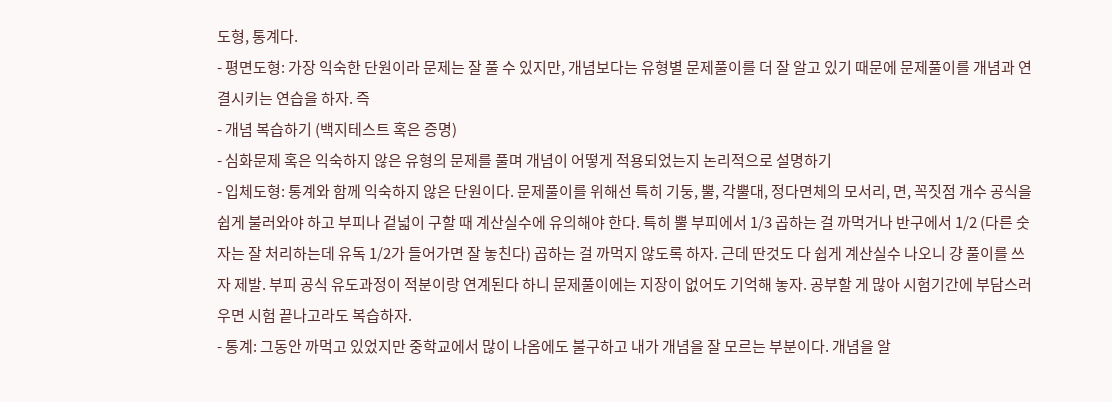도형, 통계다.
- 평면도형: 가장 익숙한 단원이라 문제는 잘 풀 수 있지만, 개념보다는 유형별 문제풀이를 더 잘 알고 있기 때문에 문제풀이를 개념과 연결시키는 연습을 하자. 즉
- 개념 복습하기 (백지테스트 혹은 증명)
- 심화문제 혹은 익숙하지 않은 유형의 문제를 풀며 개념이 어떻게 적용되었는지 논리적으로 설명하기
- 입체도형: 통계와 함께 익숙하지 않은 단원이다. 문제풀이를 위해선 특히 기둥, 뿔, 각뿔대, 정다면체의 모서리, 면, 꼭짓점 개수 공식을 쉽게 불러와야 하고 부피나 겉넓이 구할 때 계산실수에 유의해야 한다. 특히 뿔 부피에서 1/3 곱하는 걸 까먹거나 반구에서 1/2 (다른 숫자는 잘 처리하는데 유독 1/2가 들어가면 잘 놓친다) 곱하는 걸 까먹지 않도록 하자. 근데 딴것도 다 쉽게 계산실수 나오니 걍 풀이를 쓰자 제발. 부피 공식 유도과정이 적분이랑 연계된다 하니 문제풀이에는 지장이 없어도 기억해 놓자. 공부할 게 많아 시험기간에 부담스러우면 시험 끝나고라도 복습하자.
- 통계: 그동안 까먹고 있었지만 중학교에서 많이 나옴에도 불구하고 내가 개념을 잘 모르는 부분이다. 개념을 알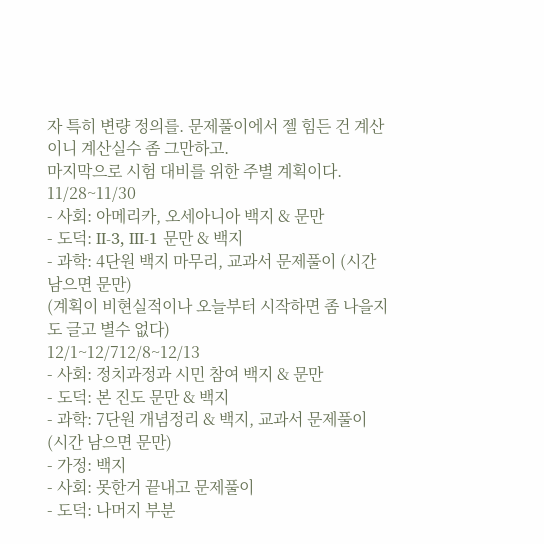자 특히 변량 정의를. 문제풀이에서 젤 힘든 건 계산이니 계산실수 좀 그만하고.
마지막으로 시험 대비를 위한 주별 계획이다.
11/28~11/30
- 사회: 아메리카, 오세아니아 백지 & 문만
- 도덕: II-3, III-1 문만 & 백지
- 과학: 4단원 백지 마무리, 교과서 문제풀이 (시간 남으면 문만)
(계획이 비현실적이나 오늘부터 시작하면 좀 나을지도 글고 별수 없다)
12/1~12/712/8~12/13
- 사회: 정치과정과 시민 참여 백지 & 문만
- 도덕: 본 진도 문만 & 백지
- 과학: 7단원 개념정리 & 백지, 교과서 문제풀이 (시간 남으면 문만)
- 가정: 백지
- 사회: 못한거 끝내고 문제풀이
- 도덕: 나머지 부분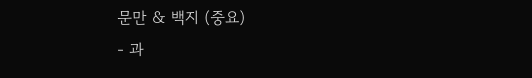문만 & 백지 (중요)
- 과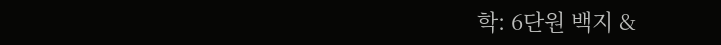학: 6단원 백지 &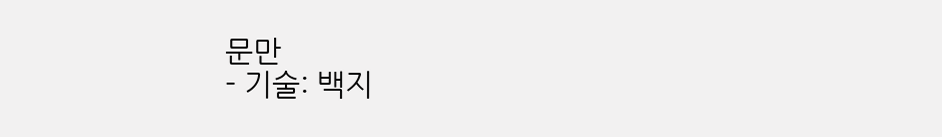문만
- 기술: 백지